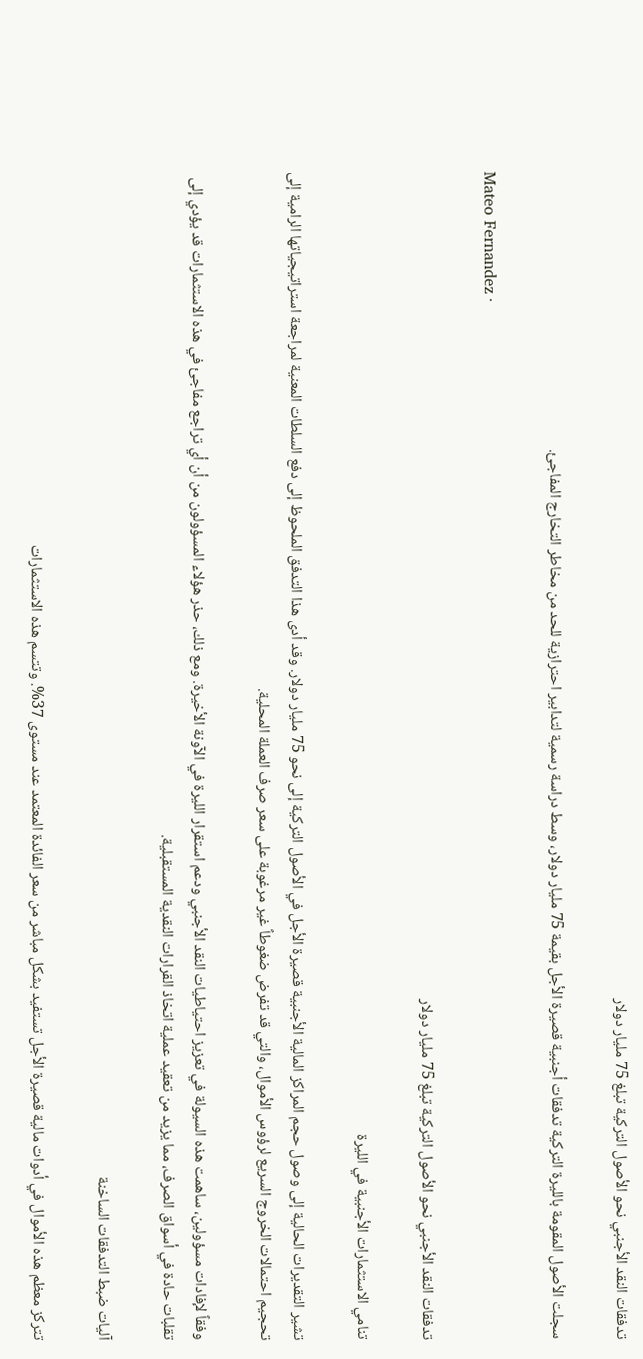تدفقات النقد الأجنبي نحو الأصول التركية تبلغ 75 مليار دولار

سجلت الأصول المقومة بالليرة التركية تدفقات أجنبية قصيرة الأجل بقيمة 75 مليار دولار، وسط دراسة رسمية لتدابير احترازية للحد من مخاطر التخارج المفاجئ.

Mateo Fernandez ·

تدفقات النقد الأجنبي نحو الأصول التركية تبلغ 75 مليار دولار

تنامي الاستثمارات الأجنبية في الليرة

تشير التقديرات الحالية إلى وصول حجم المراكز المالية الأجنبية قصيرة الأجل في الأصول التركية إلى نحو 75 مليار دولار. وقد أدى هذا التدفق الملحوظ إلى دفع السلطات المعنية لمراجعة استراتيجياتها الرامية إلى تحجيم احتمالات الخروج السريع لرؤوس الأموال، والتي قد تفرض ضغوطاً غير مرغوبة على سعر صرف العملة المحلية.

وفقاً لإفادات مسؤولين، ساهمت هذه السيولة في تعزيز احتياطيات النقد الأجنبي ودعم استقرار الليرة في الآونة الأخيرة. ومع ذلك، حذر هؤلاء المسؤولون من أن أي تراجع مفاجئ في هذه الاستثمارات قد يؤدي إلى تقلبات حادة في أسواق الصرف، مما يزيد من تعقيد عملية اتخاذ القرارات النقدية المستقبلية.

آليات ضبط التدفقات الساخنة

تتركز معظم هذه الأموال في أدوات مالية قصيرة الأجل تستفيد بشكل مباشر من سعر الفائدة المعتمد عند مستوى 37%. وتتسم هذه الاستثمارات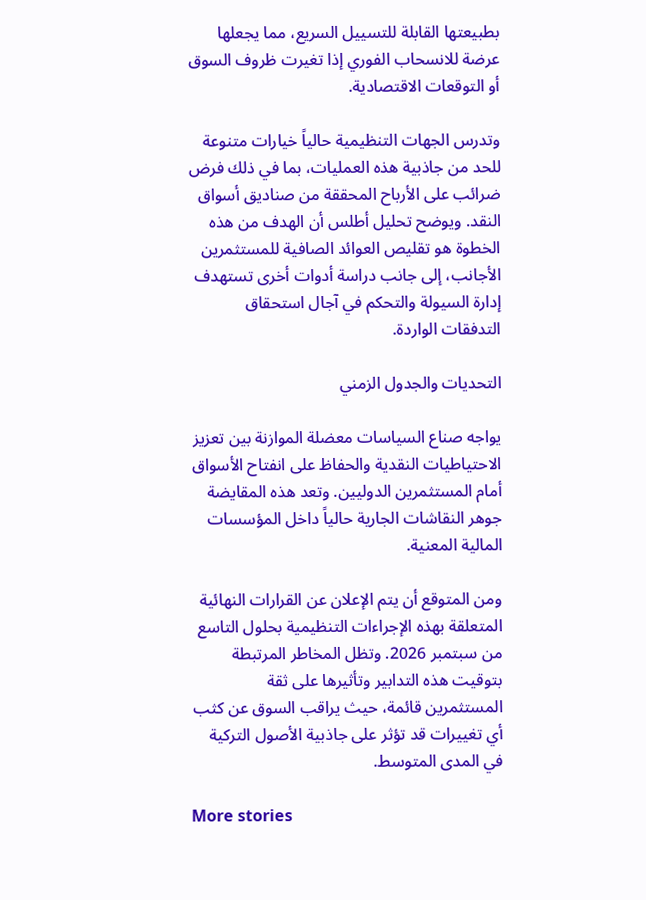بطبيعتها القابلة للتسييل السريع، مما يجعلها عرضة للانسحاب الفوري إذا تغيرت ظروف السوق أو التوقعات الاقتصادية.

وتدرس الجهات التنظيمية حالياً خيارات متنوعة للحد من جاذبية هذه العمليات، بما في ذلك فرض ضرائب على الأرباح المحققة من صناديق أسواق النقد. ويوضح تحليل أطلس أن الهدف من هذه الخطوة هو تقليص العوائد الصافية للمستثمرين الأجانب، إلى جانب دراسة أدوات أخرى تستهدف إدارة السيولة والتحكم في آجال استحقاق التدفقات الواردة.

التحديات والجدول الزمني

يواجه صناع السياسات معضلة الموازنة بين تعزيز الاحتياطيات النقدية والحفاظ على انفتاح الأسواق أمام المستثمرين الدوليين. وتعد هذه المقايضة جوهر النقاشات الجارية حالياً داخل المؤسسات المالية المعنية.

ومن المتوقع أن يتم الإعلان عن القرارات النهائية المتعلقة بهذه الإجراءات التنظيمية بحلول التاسع من سبتمبر 2026. وتظل المخاطر المرتبطة بتوقيت هذه التدابير وتأثيرها على ثقة المستثمرين قائمة، حيث يراقب السوق عن كثب أي تغييرات قد تؤثر على جاذبية الأصول التركية في المدى المتوسط.

More stories